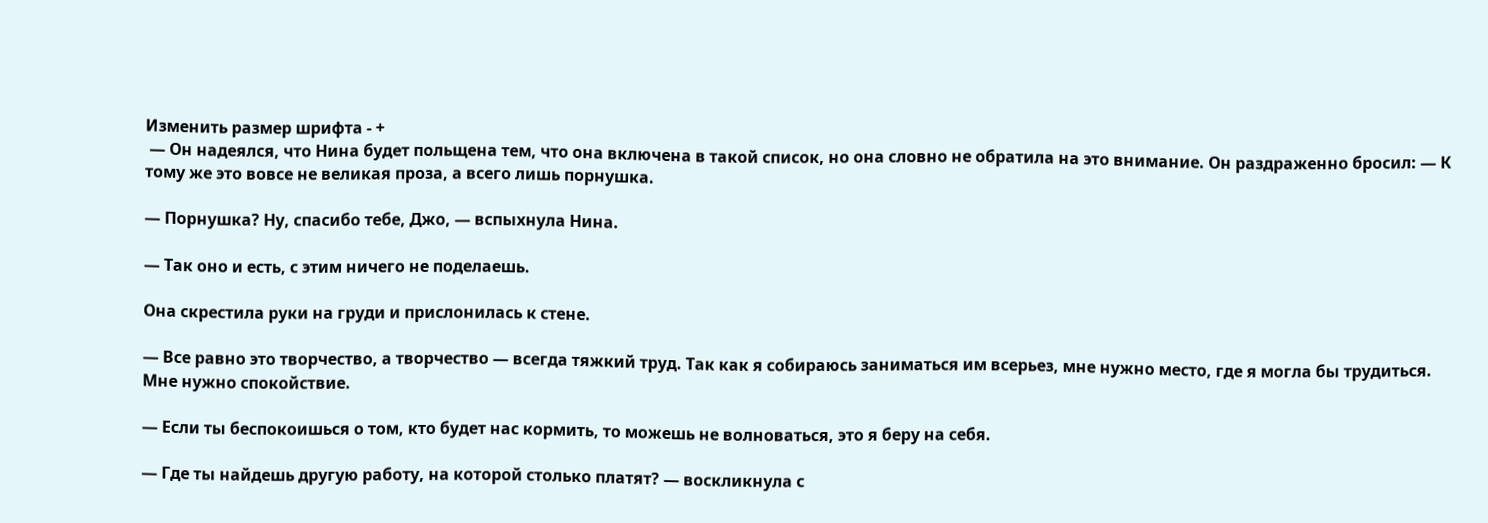Изменить размер шрифта - +
 — Он надеялся, что Нина будет польщена тем, что она включена в такой список, но она словно не обратила на это внимание. Он раздраженно бросил: — К тому же это вовсе не великая проза, а всего лишь порнушка.

— Порнушка? Ну, спасибо тебе, Джо, — вспыхнула Нина.

— Так оно и есть, с этим ничего не поделаешь.

Она скрестила руки на груди и прислонилась к стене.

— Все равно это творчество, а творчество — всегда тяжкий труд. Так как я собираюсь заниматься им всерьез, мне нужно место, где я могла бы трудиться. Мне нужно спокойствие.

— Если ты беспокоишься о том, кто будет нас кормить, то можешь не волноваться, это я беру на себя.

— Где ты найдешь другую работу, на которой столько платят? — воскликнула с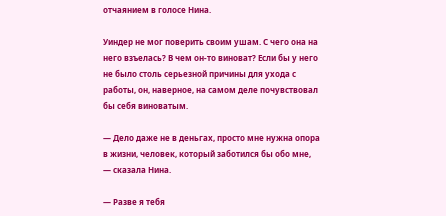отчаянием в голосе Нина.

Уиндер не мог поверить своим ушам. С чего она на него взъелась? В чем он-то виноват? Если бы у него не было столь серьезной причины для ухода с работы, он, наверное, на самом деле почувствовал бы себя виноватым.

— Дело даже не в деньгах, просто мне нужна опора в жизни, человек, который заботился бы обо мне, — сказала Нина.

— Разве я тебя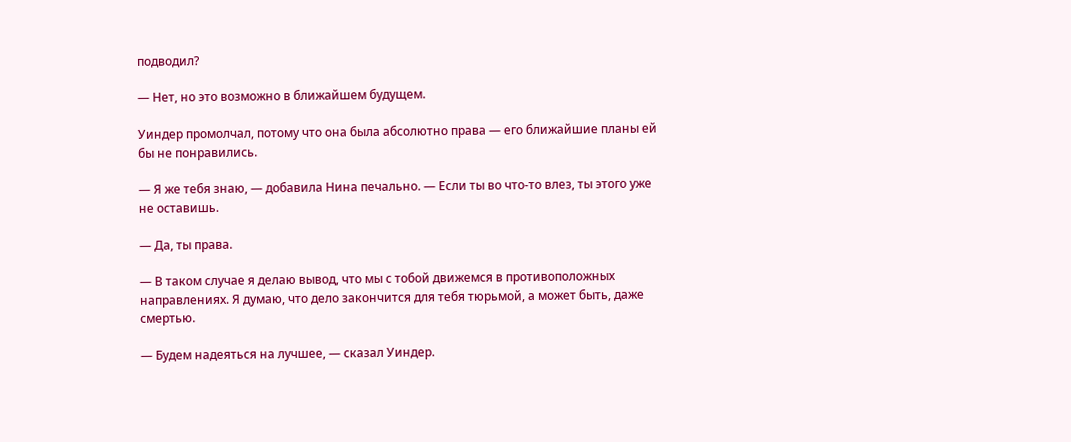подводил?

— Нет, но это возможно в ближайшем будущем.

Уиндер промолчал, потому что она была абсолютно права — его ближайшие планы ей бы не понравились.

— Я же тебя знаю, — добавила Нина печально. — Если ты во что-то влез, ты этого уже не оставишь.

— Да, ты права.

— В таком случае я делаю вывод, что мы с тобой движемся в противоположных направлениях. Я думаю, что дело закончится для тебя тюрьмой, а может быть, даже смертью.

— Будем надеяться на лучшее, — сказал Уиндер.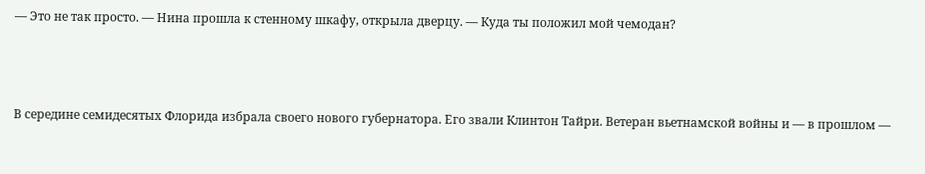— Это не так просто. — Нина прошла к стенному шкафу, открыла дверцу. — Куда ты положил мой чемодан?



В середине семидесятых Флорида избрала своего нового губернатора. Его звали Клинтон Тайри. Ветеран вьетнамской войны и — в прошлом —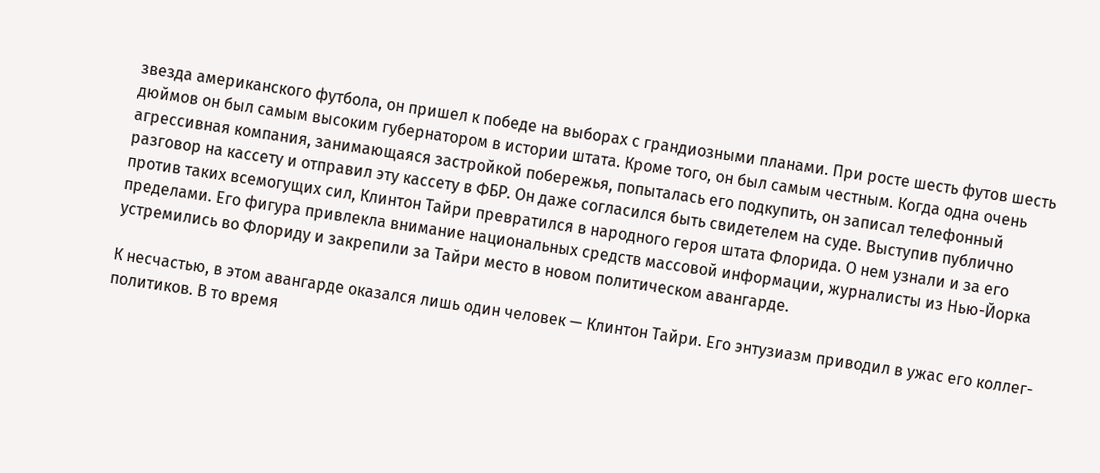звезда американского футбола, он пришел к победе на выборах с грандиозными планами. При росте шесть футов шесть дюймов он был самым высоким губернатором в истории штата. Кроме того, он был самым честным. Когда одна очень агрессивная компания, занимающаяся застройкой побережья, попыталась его подкупить, он записал телефонный разговор на кассету и отправил эту кассету в ФБР. Он даже согласился быть свидетелем на суде. Выступив публично против таких всемогущих сил, Клинтон Тайри превратился в народного героя штата Флорида. О нем узнали и за его пределами. Его фигура привлекла внимание национальных средств массовой информации, журналисты из Нью-Йорка устремились во Флориду и закрепили за Тайри место в новом политическом авангарде.

К несчастью, в этом авангарде оказался лишь один человек — Клинтон Тайри. Его энтузиазм приводил в ужас его коллег-политиков. В то время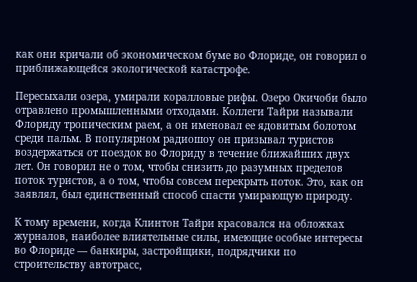как они кричали об экономическом буме во Флориде, он говорил о приближающейся экологической катастрофе.

Пересыхали озера, умирали коралловые рифы. Озеро Окичоби было отравлено промышленными отходами. Коллеги Тайри называли Флориду тропическим раем, а он именовал ее ядовитым болотом среди пальм. В популярном радиошоу он призывал туристов воздержаться от поездок во Флориду в течение ближайших двух лет. Он говорил не о том, чтобы снизить до разумных пределов поток туристов, а о том, чтобы совсем перекрыть поток. Это, как он заявлял, был единственный способ спасти умирающую природу.

К тому времени, когда Клинтон Тайри красовался на обложках журналов, наиболее влиятельные силы, имеющие особые интересы во Флориде — банкиры, застройщики, подрядчики по строительству автотрасс,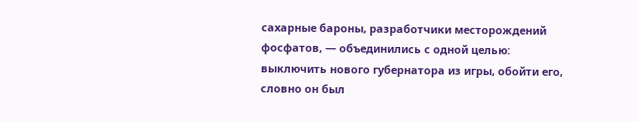сахарные бароны, разработчики месторождений фосфатов, — объединились с одной целью: выключить нового губернатора из игры, обойти его, словно он был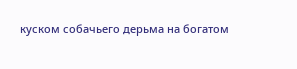куском собачьего дерьма на богатом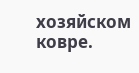хозяйском ковре.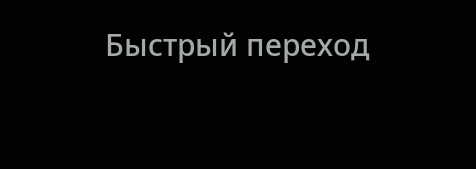Быстрый переход